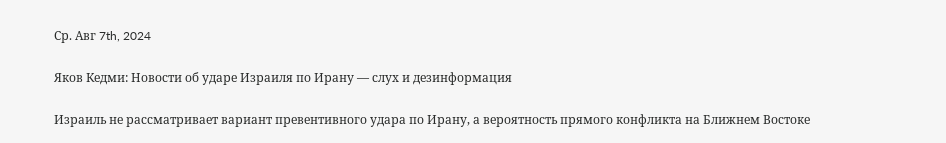Ср. Авг 7th, 2024

Яков Кедми: Новости об ударе Израиля по Ирану — слух и дезинформация

Израиль не рассматривает вариант превентивного удара по Ирану, а вероятность прямого конфликта на Ближнем Востоке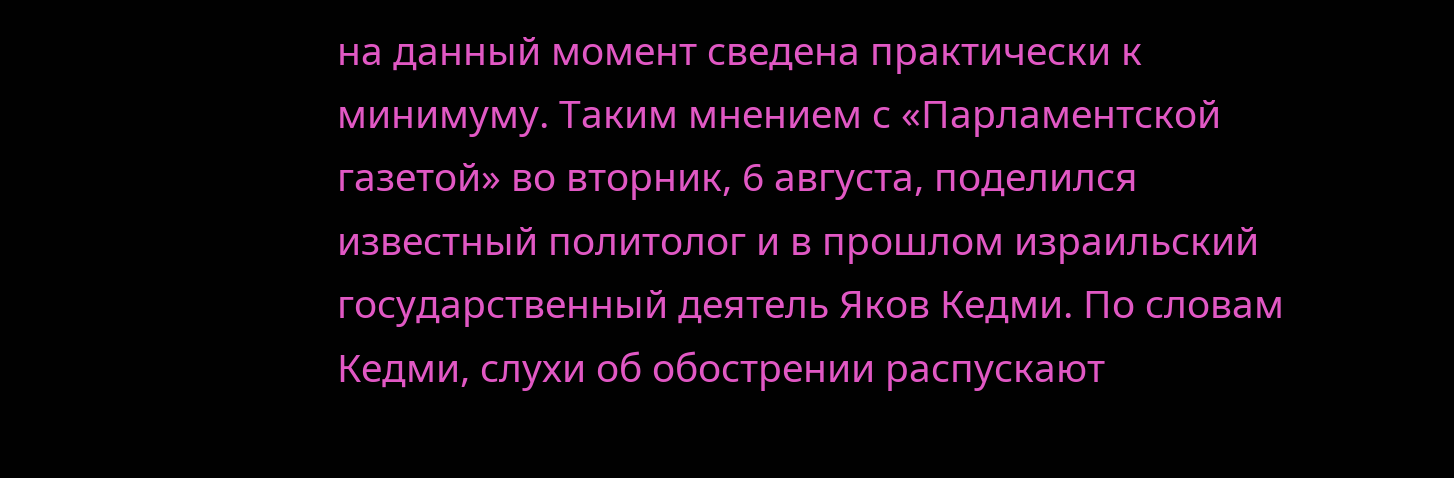на данный момент сведена практически к минимуму. Таким мнением с «Парламентской газетой» во вторник, 6 августа, поделился известный политолог и в прошлом израильский государственный деятель Яков Кедми. По словам Кедми, слухи об обострении распускают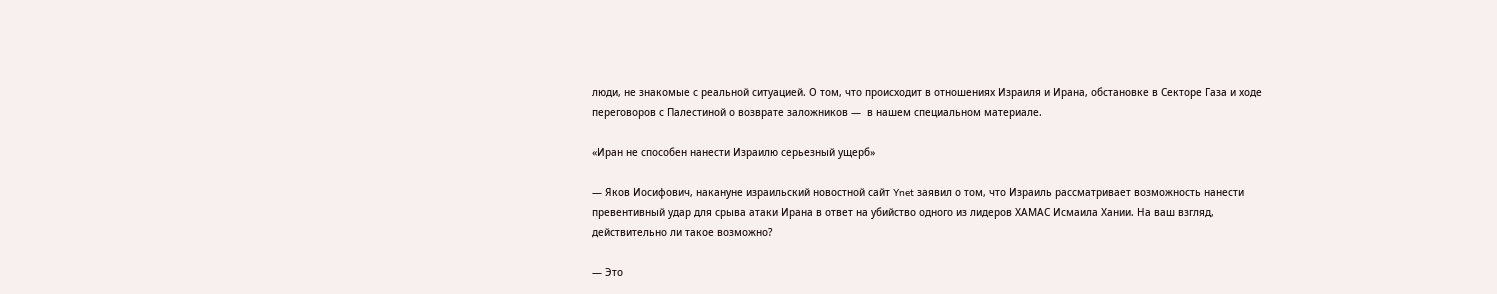люди, не знакомые с реальной ситуацией. О том, что происходит в отношениях Израиля и Ирана, обстановке в Секторе Газа и ходе переговоров с Палестиной о возврате заложников —  в нашем специальном материале.

«Иран не способен нанести Израилю серьезный ущерб»

— Яков Иосифович, накануне израильский новостной сайт Ynet заявил о том, что Израиль рассматривает возможность нанести превентивный удар для срыва атаки Ирана в ответ на убийство одного из лидеров ХАМАС Исмаила Хании. На ваш взгляд, действительно ли такое возможно?

— Это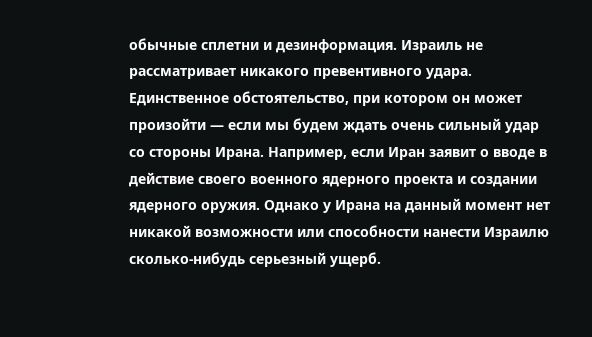обычные сплетни и дезинформация. Израиль не рассматривает никакого превентивного удара. Единственное обстоятельство, при котором он может произойти — если мы будем ждать очень сильный удар со стороны Ирана. Например, если Иран заявит о вводе в действие своего военного ядерного проекта и создании ядерного оружия. Однако у Ирана на данный момент нет никакой возможности или способности нанести Израилю сколько-нибудь серьезный ущерб.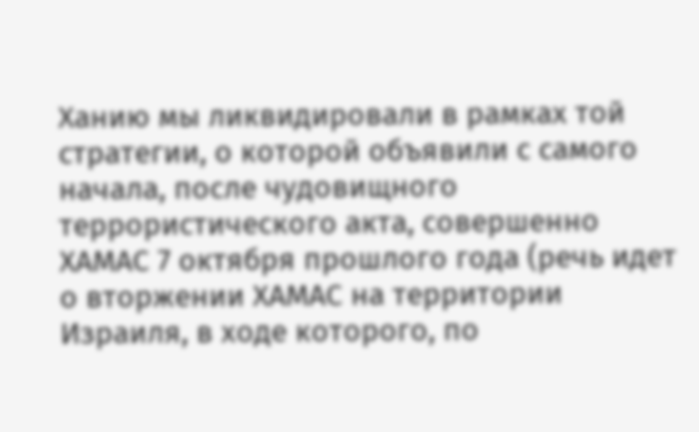Ханию мы ликвидировали в рамках той стратегии, о которой объявили с самого начала, после чудовищного террористического акта, совершенно ХАМАС 7 октября прошлого года (речь идет о вторжении ХАМАС на территории Израиля, в ходе которого, по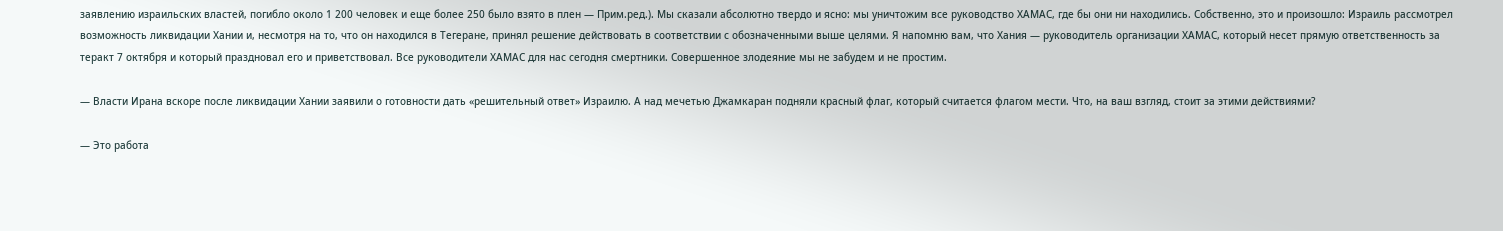заявлению израильских властей, погибло около 1 200 человек и еще более 250 было взято в плен — Прим.ред.). Мы сказали абсолютно твердо и ясно: мы уничтожим все руководство ХАМАС, где бы они ни находились. Собственно, это и произошло: Израиль рассмотрел возможность ликвидации Хании и, несмотря на то, что он находился в Тегеране, принял решение действовать в соответствии с обозначенными выше целями. Я напомню вам, что Хания — руководитель организации ХАМАС, который несет прямую ответственность за теракт 7 октября и который праздновал его и приветствовал. Все руководители ХАМАС для нас сегодня смертники. Совершенное злодеяние мы не забудем и не простим.

— Власти Ирана вскоре после ликвидации Хании заявили о готовности дать «решительный ответ» Израилю. А над мечетью Джамкаран подняли красный флаг, который считается флагом мести. Что, на ваш взгляд, стоит за этими действиями?

— Это работа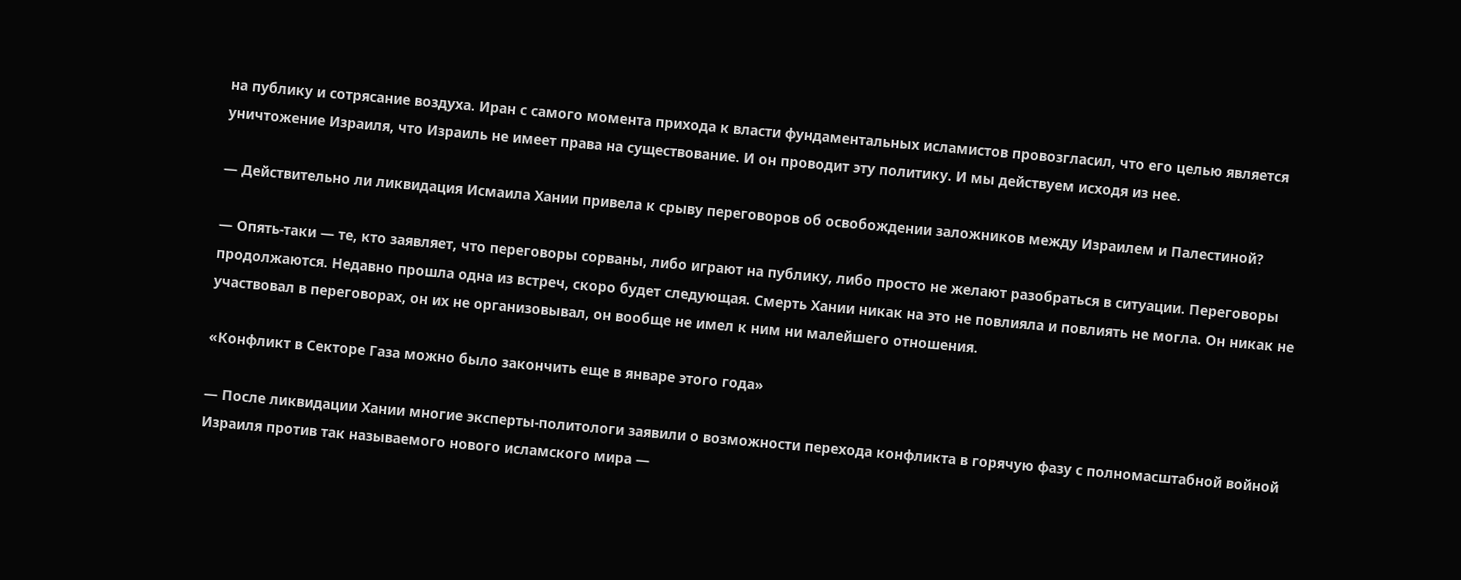на публику и сотрясание воздуха. Иран с самого момента прихода к власти фундаментальных исламистов провозгласил, что его целью является уничтожение Израиля, что Израиль не имеет права на существование. И он проводит эту политику. И мы действуем исходя из нее.

— Действительно ли ликвидация Исмаила Хании привела к срыву переговоров об освобождении заложников между Израилем и Палестиной?

— Опять-таки — те, кто заявляет, что переговоры сорваны, либо играют на публику, либо просто не желают разобраться в ситуации. Переговоры продолжаются. Недавно прошла одна из встреч, скоро будет следующая. Смерть Хании никак на это не повлияла и повлиять не могла. Он никак не участвовал в переговорах, он их не организовывал, он вообще не имел к ним ни малейшего отношения.

«Конфликт в Секторе Газа можно было закончить еще в январе этого года»

— После ликвидации Хании многие эксперты-политологи заявили о возможности перехода конфликта в горячую фазу с полномасштабной войной Израиля против так называемого нового исламского мира —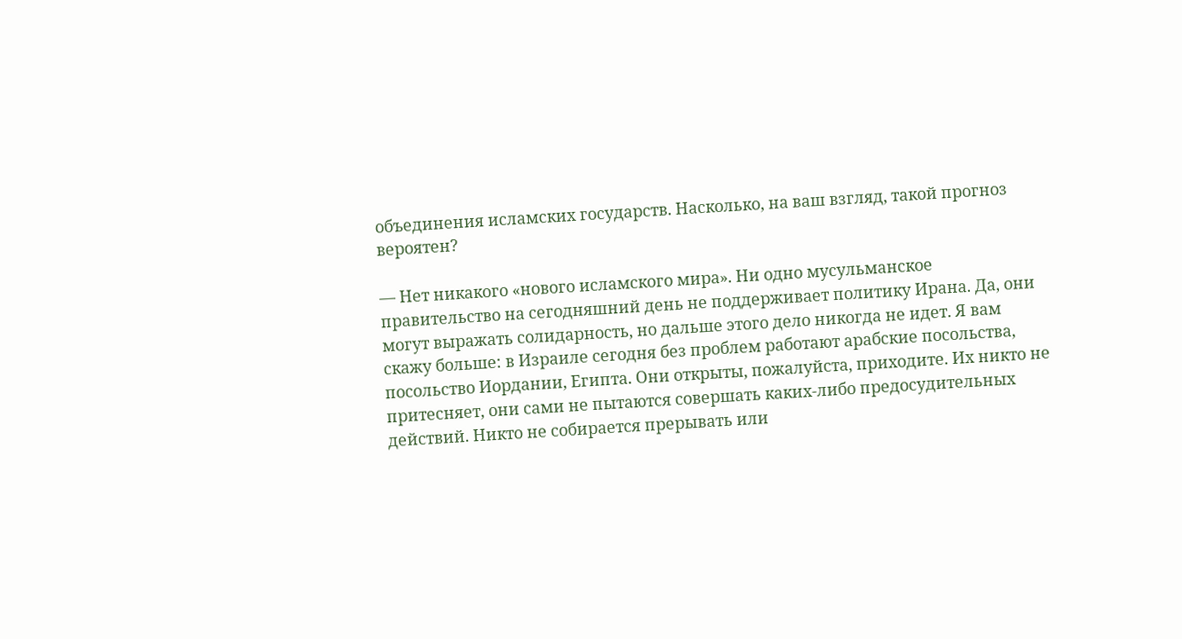объединения исламских государств. Насколько, на ваш взгляд, такой прогноз вероятен?

— Нет никакого «нового исламского мира». Ни одно мусульманское правительство на сегодняшний день не поддерживает политику Ирана. Да, они могут выражать солидарность, но дальше этого дело никогда не идет. Я вам скажу больше: в Израиле сегодня без проблем работают арабские посольства, посольство Иордании, Египта. Они открыты, пожалуйста, приходите. Их никто не притесняет, они сами не пытаются совершать каких-либо предосудительных действий. Никто не собирается прерывать или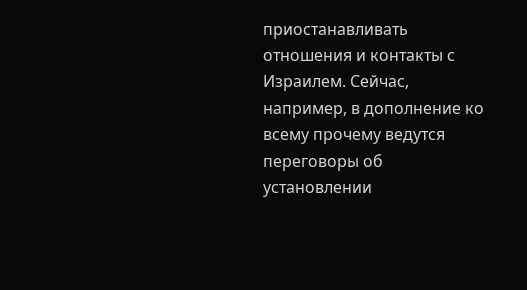приостанавливать отношения и контакты с Израилем. Сейчас, например, в дополнение ко всему прочему ведутся переговоры об установлении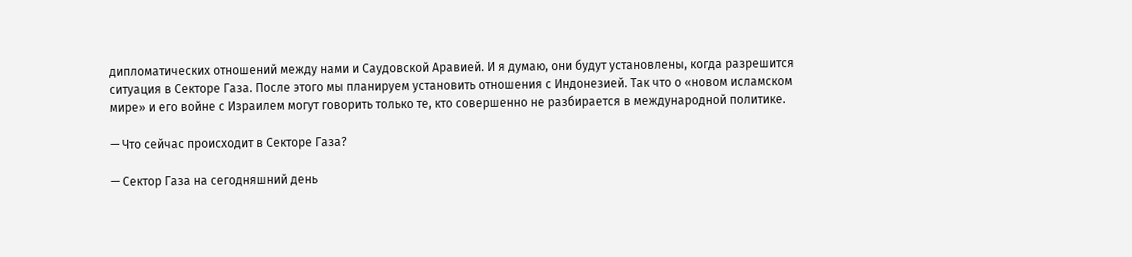дипломатических отношений между нами и Саудовской Аравией. И я думаю, они будут установлены, когда разрешится ситуация в Секторе Газа. После этого мы планируем установить отношения с Индонезией. Так что о «новом исламском мире» и его войне с Израилем могут говорить только те, кто совершенно не разбирается в международной политике.

— Что сейчас происходит в Секторе Газа?

— Сектор Газа на сегодняшний день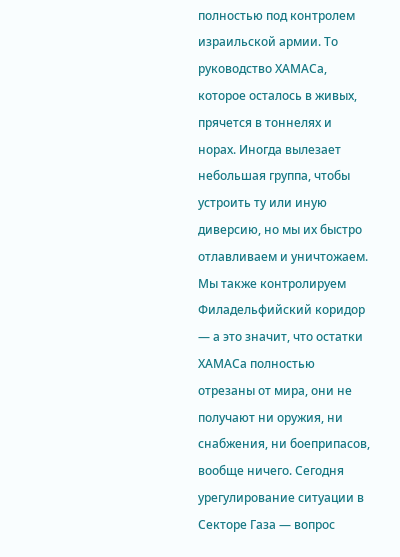полностью под контролем израильской армии. То руководство ХАМАСа, которое осталось в живых, прячется в тоннелях и норах. Иногда вылезает небольшая группа, чтобы устроить ту или иную диверсию, но мы их быстро отлавливаем и уничтожаем. Мы также контролируем Филадельфийский коридор — а это значит, что остатки ХАМАСа полностью отрезаны от мира, они не получают ни оружия, ни снабжения, ни боеприпасов, вообще ничего. Сегодня урегулирование ситуации в Секторе Газа — вопрос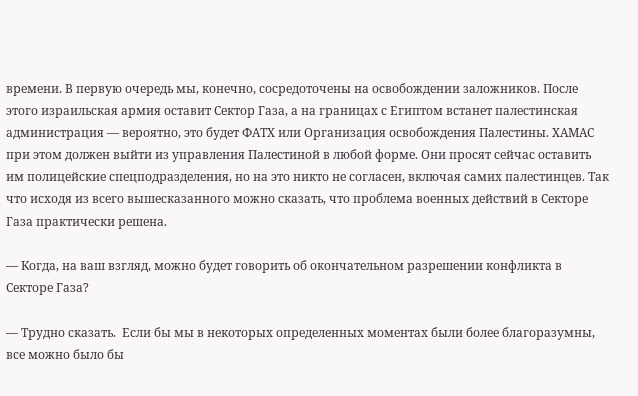времени. В первую очередь мы, конечно, сосредоточены на освобождении заложников. После этого израильская армия оставит Сектор Газа, а на границах с Египтом встанет палестинская администрация — вероятно, это будет ФАТХ или Организация освобождения Палестины. ХАМАС при этом должен выйти из управления Палестиной в любой форме. Они просят сейчас оставить им полицейские спецподразделения, но на это никто не согласен, включая самих палестинцев. Так что исходя из всего вышесказанного можно сказать, что проблема военных действий в Секторе Газа практически решена.

— Когда, на ваш взгляд, можно будет говорить об окончательном разрешении конфликта в Секторе Газа?

— Трудно сказать.  Если бы мы в некоторых определенных моментах были более благоразумны, все можно было бы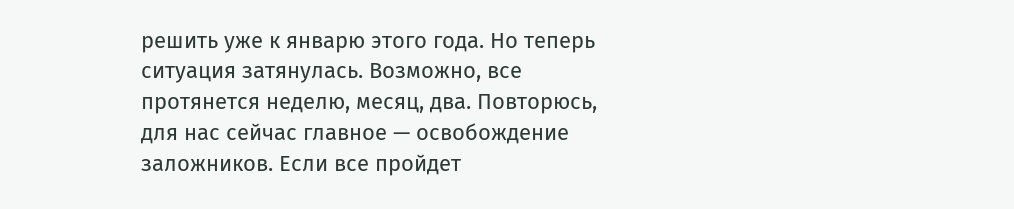решить уже к январю этого года. Но теперь ситуация затянулась. Возможно, все протянется неделю, месяц, два. Повторюсь, для нас сейчас главное — освобождение заложников. Если все пройдет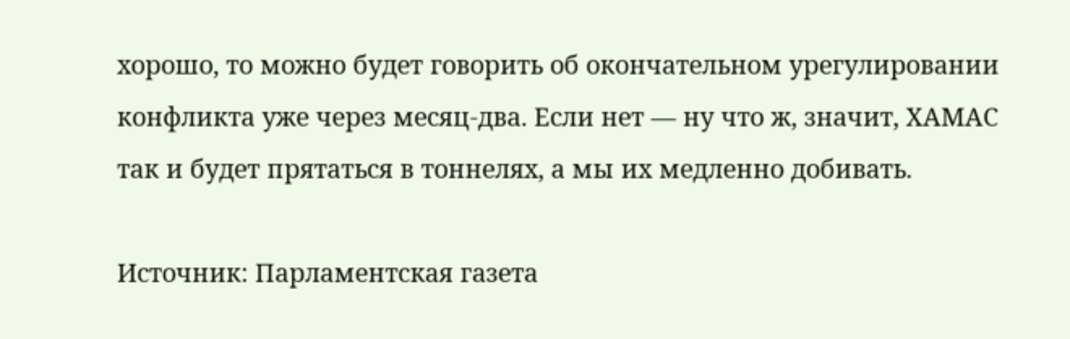хорошо, то можно будет говорить об окончательном урегулировании конфликта уже через месяц-два. Если нет — ну что ж, значит, ХАМАС так и будет прятаться в тоннелях, а мы их медленно добивать.

Источник: Парламентская газета